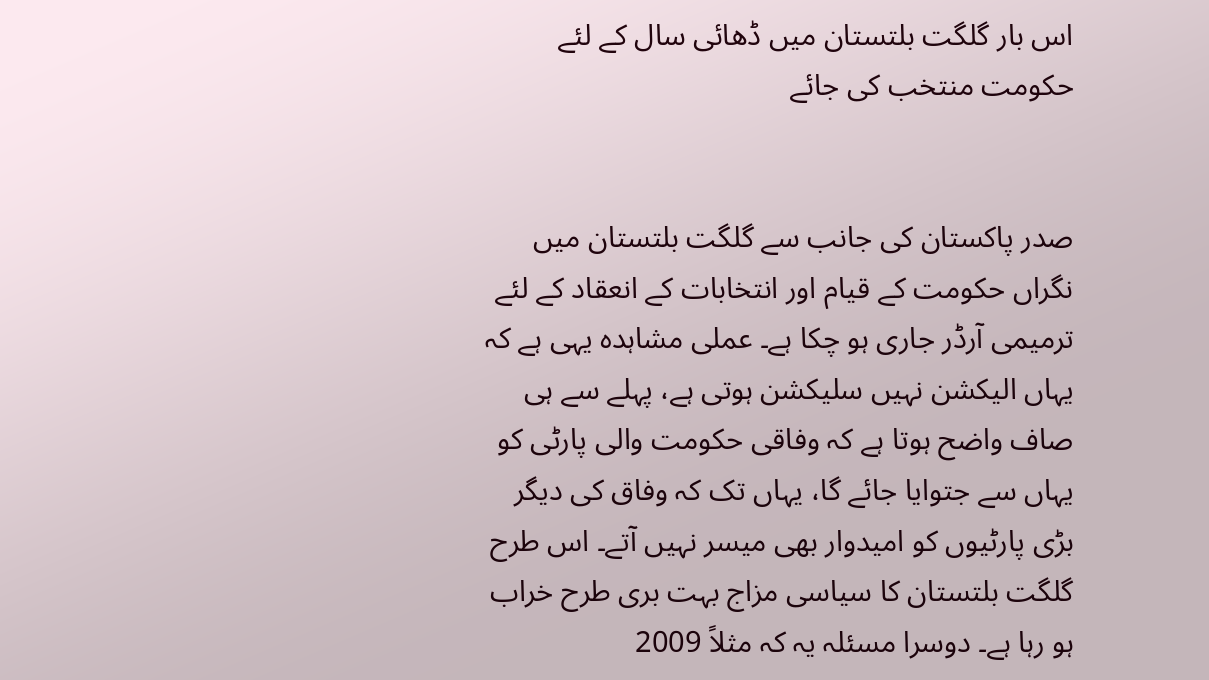اس بار گلگت بلتستان میں ڈھائی سال کے لئے حکومت منتخب کی جائے


صدر پاکستان کی جانب سے گلگت بلتستان میں نگراں حکومت کے قیام اور انتخابات کے انعقاد کے لئے ترمیمی آرڈر جاری ہو چکا ہے۔ عملی مشاہدہ یہی ہے کہ یہاں الیکشن نہیں سلیکشن ہوتی ہے، پہلے سے ہی صاف واضح ہوتا ہے کہ وفاقی حکومت والی پارٹی کو یہاں سے جتوایا جائے گا، یہاں تک کہ وفاق کی دیگر بڑی پارٹیوں کو امیدوار بھی میسر نہیں آتے۔ اس طرح گلگت بلتستان کا سیاسی مزاج بہت بری طرح خراب ہو رہا ہے۔ دوسرا مسئلہ یہ کہ مثلاً 2009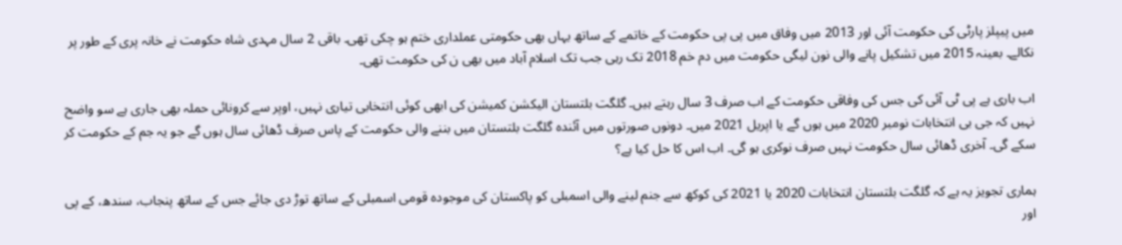میں پیپلز پارٹی کی حکومت آئی اور 2013 میں وفاق میں پی پی حکومت کے خاتمے کے ساتھ یہاں بھی حکومتی عملداری ختم ہو چکی تھی۔ باقی 2 سال مہدی شاہ حکومت نے خانہ پری کے طور پر نکالے۔ بعینہ 2015 میں تشکیل پانے والی نون لیگی حکومت میں دم خم 2018 تک رہی جب تک اسلام آباد میں بھی ن کی حکومت تھی۔

اب باری ہے پی ٹی آئی کی جس کی وفاقی حکومت کے اب صرف 3 سال رہتے ہیں۔ گلگت بلتستان الیکشن کمیشن کی ابھی کوئی انتخابی تیاری نہیں، اوپر سے کرونائی حملہ بھی جاری ہے سو واضح نہیں کہ جی بی انتخابات نومبر 2020 میں ہوں گے یا اپریل 2021 میں۔ دونوں صورتوں میں آئندہ گلگت بلتستان میں بننے والی حکومت کے پاس صرف ڈھائی سال ہوں گے جو یہ جم کے حکومت کر سکے گی۔ آخری ڈھائی سال حکومت نہیں صرف نوکری ہو گی۔ اب اس کا حل کیا ہے؟

ہماری تجویز یہ ہے کہ گلگت بلتستان انتخابات 2020 یا 2021 کی کوکھ سے جنم لینے والی اسمبلی کو پاکستان کی موجودہ قومی اسمبلی کے ساتھ توڑ دی جائے جس کے ساتھ پنجاب، سندھ، کے پی اور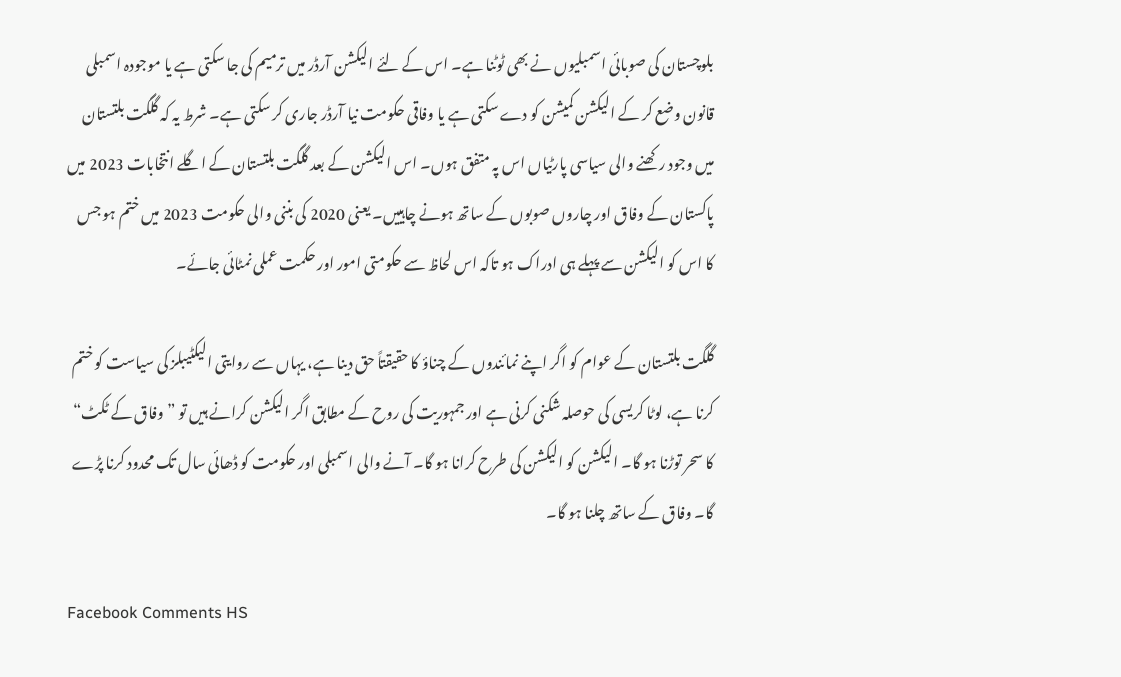بلوچستان کی صوبائی اسمبلیوں نے بھی ٹوٹنا ہے۔ اس کے لئے الیکشن آرڈر میں ترمیم کی جا سکتی ہے یا موجودہ اسمبلی قانون وضع کر کے الیکشن کمیشن کو دے سکتی ہے یا وفاقی حکومت نیا آرڈر جاری کر سکتی ہے۔ شرط یہ کہ گلگت بلتستان میں وجود رکھنے والی سیاسی پارٹیاں اس پہ متفق ہوں۔ اس الیکشن کے بعد گلگت بلتستان کے اگلے انتخابات 2023 میں پاکستان کے وفاق اور چاروں صوبوں کے ساتھ ہونے چاہییں۔ یعنی 2020 کی بننی والی حکومت 2023 میں ختم ہو جس کا اس کو الیکشن سے پہلے ہی ادراک ہو تاکہ اس لحاظ سے حکومتی امور اور حکمت عملی نمٹائی جائے۔

گلگت بلتستان کے عوام کو اگر اپنے نمائندوں کے چناؤ کا حقیقتاً حق دینا ہے، یہاں سے روایتی الیکٹیبلز کی سیاست کو ختم کرنا ہے، لوٹا کریسی کی حوصلہ شکنی کرنی ہے اور جمہوریت کی روح کے مطابق اگر الیکشن کرانے ہیں تو ”وفاق کے ٹکٹ“ کا سحر توڑنا ہو گا۔ الیکشن کو الیکشن کی طرح کرانا ہو گا۔ آنے والی اسمبلی اور حکومت کو ڈھائی سال تک محدود کرنا پڑے گا۔ وفاق کے ساتھ چلنا ہو گا۔

Facebook Comments HS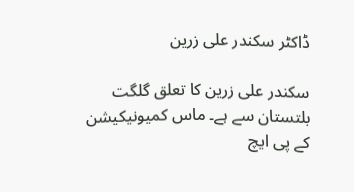ڈاکٹر سکندر علی زرین

سکندر علی زرین کا تعلق گلگت بلتستان سے ہے۔ ماس کمیونیکیشن کے پی ایچ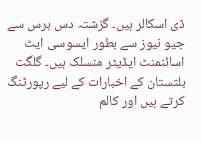ڈی اسکالر ہیں۔ گزشتہ دس برس سے جیو نیوز سے بطور ایسوسی ایٹ اسائنمنٹ ایڈیٹر منسلک ہیں۔ گلگت بلتستان کے اخبارات کے لیے رپورٹنگ کرتے ہیں اور کالم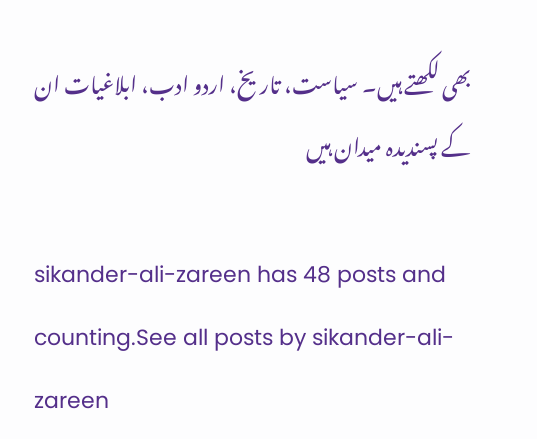بھی لکھتے ہیں۔ سیاست، تاریخ، اردو ادب، ابلاغیات ان کے پسندیدہ میدان ہیں

sikander-ali-zareen has 48 posts and counting.See all posts by sikander-ali-zareen